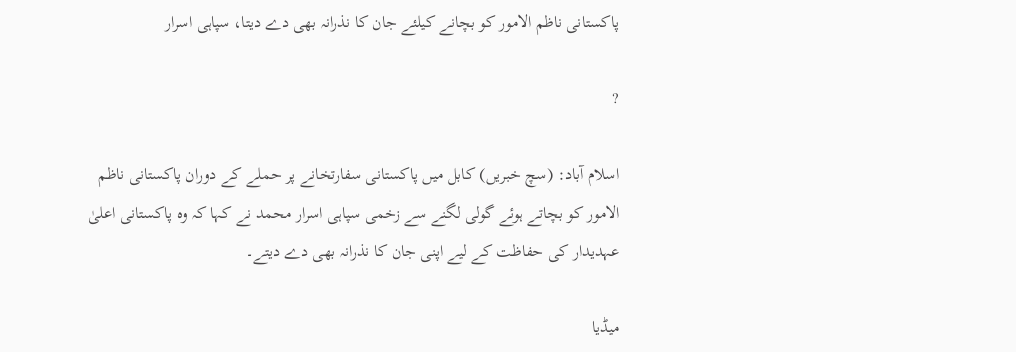پاکستانی ناظم الامور کو بچانے کیلئے جان کا نذرانہ بھی دے دیتا، سپاہی اسرار

?

اسلام آباد: (سچ خبریں) کابل میں پاکستانی سفارتخانے پر حملے کے دوران پاکستانی ناظم الامور کو بچاتے ہوئے گولی لگنے سے زخمی سپاہی اسرار محمد نے کہا کہ وہ پاکستانی اعلیٰ عہدیدار کی حفاظت کے لیے اپنی جان کا نذرانہ بھی دے دیتے۔

میڈیا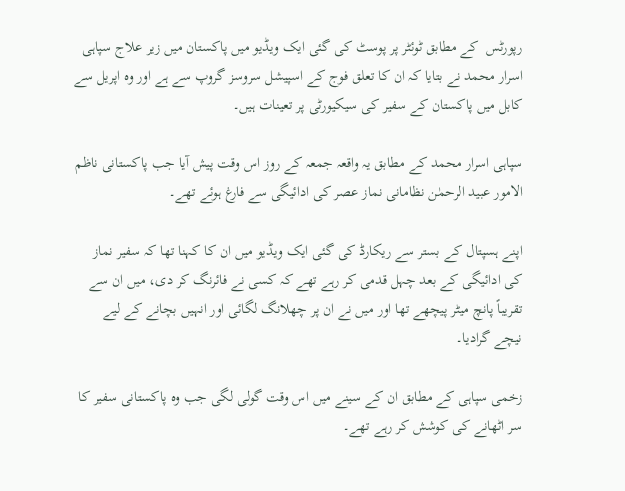رپورٹس  کے مطابق ٹوئٹر پر پوسٹ کی گئی ایک ویڈیو میں پاکستان میں زیر علاج سپاہی اسرار محمد نے بتایا کہ ان کا تعلق فوج کے اسپیشل سروسز گروپ سے ہے اور وہ اپریل سے کابل میں پاکستان کے سفیر کی سیکیورٹی پر تعینات ہیں۔

سپاہی اسرار محمد کے مطابق یہ واقعہ جمعہ کے روز اس وقت پیش آیا جب پاکستانی ناظم الامور عبید الرحمٰن نظامانی نماز عصر کی ادائیگی سے فارغ ہوئے تھے۔

اپنے ہسپتال کے بستر سے ریکارڈ کی گئی ایک ویڈیو میں ان کا کہنا تھا کہ سفیر نماز کی ادائیگی کے بعد چہل قدمی کر رہے تھے کہ کسی نے فائرنگ کر دی، میں ان سے تقریباً پانچ میٹر پیچھے تھا اور میں نے ان پر چھلانگ لگائی اور انہیں بچانے کے لیے نیچے گرادیا۔

زخمی سپاہی کے مطابق ان کے سینے میں اس وقت گولی لگی جب وہ پاکستانی سفیر کا سر اٹھانے کی کوشش کر رہے تھے۔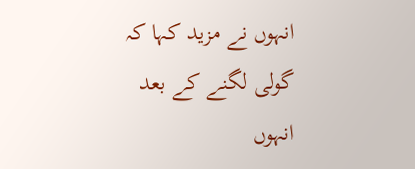انہوں نے مزید کہا کہ گولی لگنے کے بعد انہوں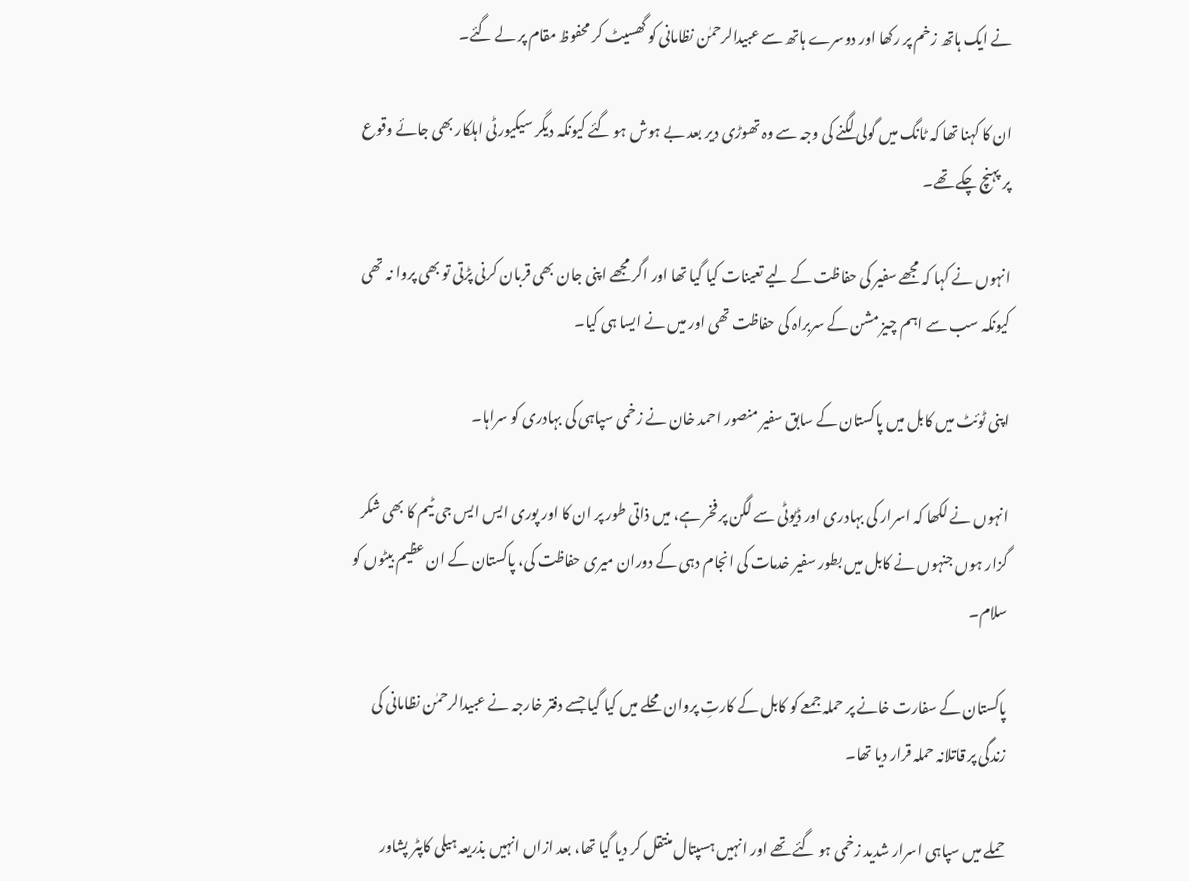نے ایک ہاتھ زخم پر رکھا اور دوسرے ہاتھ سے عبیدالرحمٰن نظامانی کو گھسیٹ کر محفوظ مقام پر لے گئے۔

ان کا کہنا تھا کہ ٹانگ میں گولی لگنے کی وجہ سے وہ تھوڑی دیر بعد بے ہوش ہو گئے کیونکہ دیگر سیکیورٹی اہلکار بھی جائے وقوع پر پہنچ چکے تھے۔

انہوں نے کہا کہ مجھے سفیر کی حفاظت کے لیے تعینات کیا گیا تھا اور اگر مجھے اپنی جان بھی قربان کرنی پڑتی تو بھی پروا نہ تھی کیونکہ سب سے اہم چیز مشن کے سربراہ کی حفاظت تھی اور میں نے ایسا ہی کیا۔

اپنی ٹوئٹ میں کابل میں پاکستان کے سابق سفیر منصور احمد خان نے زخمی سپاہی کی بہادری کو سراہا۔

انہوں نے لکھا کہ اسرار کی بہادری اور ڈیوٹی سے لگن پر فخر ہے، میں ذاتی طور پر ان کا اور پوری ایس ایس جی ٹیم کا بھی شکر گزار ہوں جنہوں نے کابل میں بطور سفیر خدمات کی انجام دہی کے دوران میری حفاظت کی، پاکستان کے ان عظیم بیٹوں کو سلام۔

پاکستان کے سفارت خانے پر حملہ جمعے کو کابل کے کارتِ پروان محلے میں کیا گیا جسے دفتر خارجہ نے عبیدالرحمٰن نظامانی کی زندگی پر قاتلانہ حملہ قرار دیا تھا۔

حملے میں سپاہی اسرار شدید زخمی ہو گئے تھے اور انہیں ہسپتال منتقل کر دیا گیا تھا، بعد ازاں انہیں بذریعہ ہیلی کاپٹر پشاور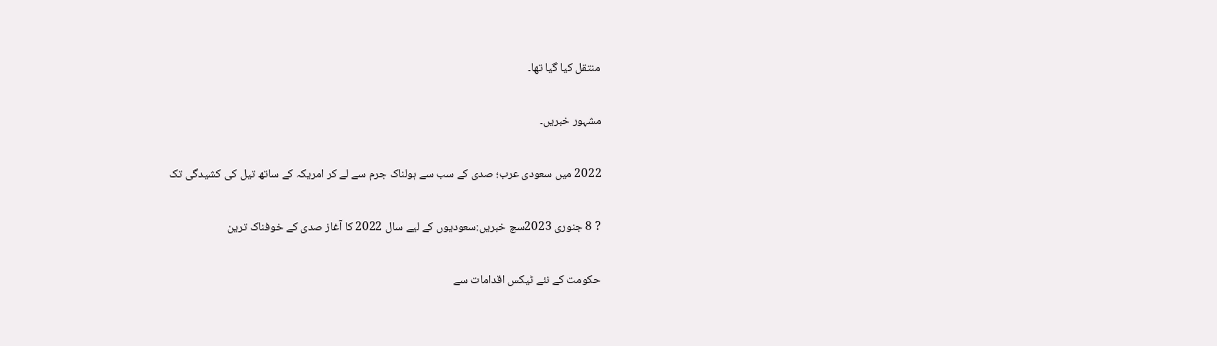منتقل کیا گیا تھا۔

مشہور خبریں۔

2022 میں سعودی عرب؛ صدی کے سب سے ہولناک جرم سے لے کر امریکہ کے ساتھ تیل کی کشیدگی تک

? 8 جنوری 2023سچ خبریں:سعودیوں کے لیے سال 2022 کا آغاز صدی کے خوفناک ترین

حکومت کے نئے ٹیکس اقدامات سے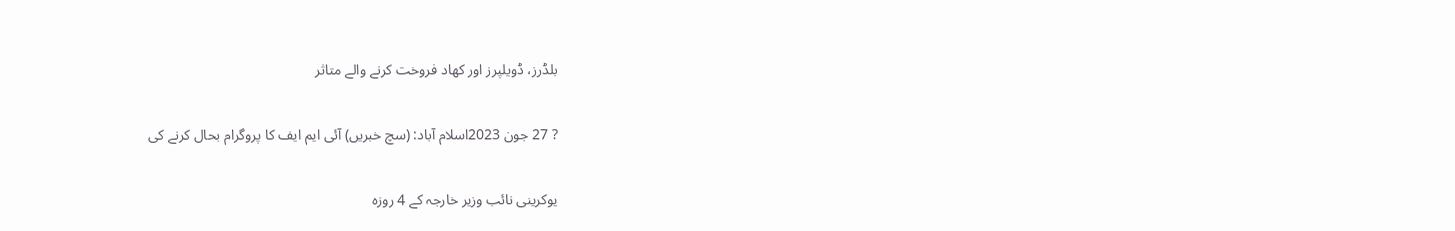بلڈرز، ڈویلپرز اور کھاد فروخت کرنے والے متاثر

? 27 جون 2023اسلام آباد: (سچ خبریں) آئی ایم ایف کا پروگرام بحال کرنے کی

یوکرینی نائب وزیر خارجہ کے 4 روزہ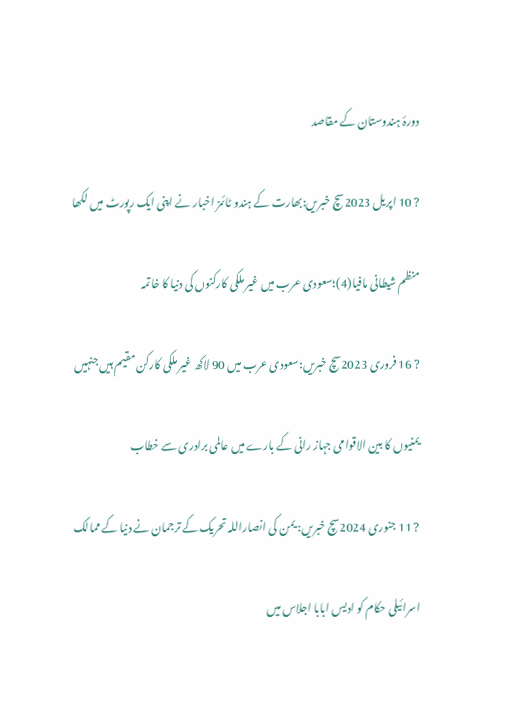دورۂ ہندوستان کے مقاصد

? 10 اپریل 2023سچ خبریں:بھارت کے ہندو ٹائمز اخبار نے اپنی ایک رپورٹ میں لکھا

منظم شیطانی مافیا(4)؛سعودی عرب میں غیر ملکی کارکنوں کی دنیا کا خاتمہ

? 16 فروری 2023سچ خبریں:سعودی عرب میں 90 لاکھ غیر ملکی کارکن مقیم ہیں جنہیں

یمنیوں کا بین الاقوامی جہاز رانی کے بارے میں عالمی برادری سے خطاب

? 11 جنوری 2024سچ خبریں: یمن کی انصاراللہ تحریک کے ترجمان نے دنیا کے ممالک

اسرائیلی حکام کو ادیس ابابا اجلاس میں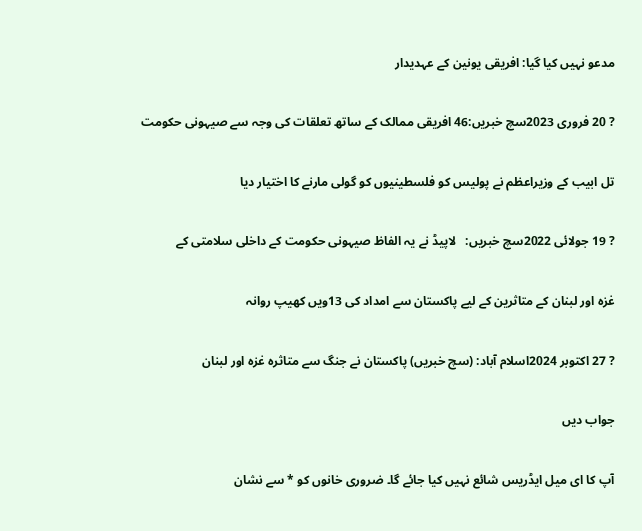مدعو نہیں کیا گیا: افریقی یونین کے عہدیدار

? 20 فروری 2023سچ خبریں:46 افریقی ممالک کے ساتھ تعلقات کی وجہ سے صیہونی حکومت

تل ابیب کے وزیراعظم نے پولیس کو فلسطینیوں کو گولی مارنے کا اختیار دیا

? 19 جولائی 2022سچ خبریں:   لاپیڈ نے یہ الفاظ صیہونی حکومت کے داخلی سلامتی کے

غزہ اور لبنان کے متاثرین کے لیے پاکستان سے امداد کی 13ویں کھیپ روانہ

? 27 اکتوبر 2024اسلام آباد: (سچ خبریں) پاکستان نے جنگ سے متاثرہ غزہ اور لبنان

جواب دیں

آپ کا ای میل ایڈریس شائع نہیں کیا جائے گا۔ ضروری خانوں کو * سے نشان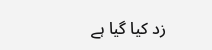زد کیا گیا ہے